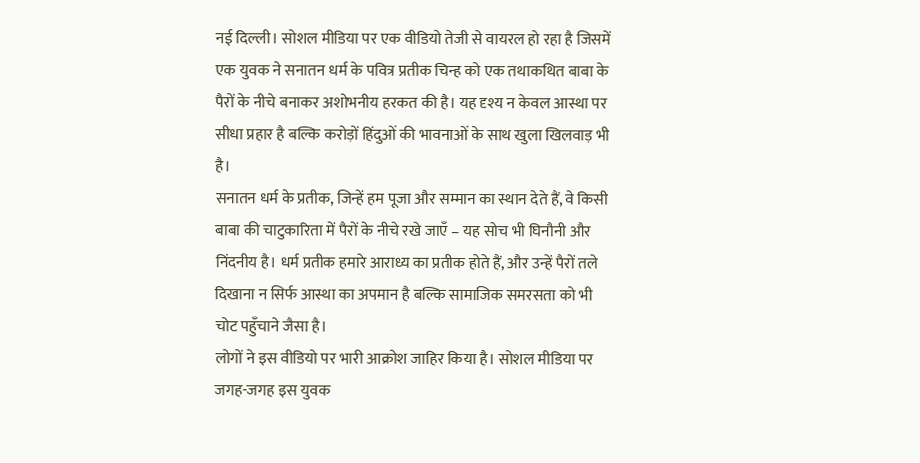नई दिल्ली। सोशल मीडिया पर एक वीडियो तेजी से वायरल हो रहा है जिसमें एक युवक ने सनातन धर्म के पवित्र प्रतीक चिन्ह को एक तथाकथित बाबा के पैरों के नीचे बनाकर अशोभनीय हरकत की है। यह दृश्य न केवल आस्था पर सीधा प्रहार है बल्कि करोड़ों हिंदुओं की भावनाओं के साथ खुला खिलवाड़ भी है।
सनातन धर्म के प्रतीक, जिन्हें हम पूजा और सम्मान का स्थान देते हैं, वे किसी बाबा की चाटुकारिता में पैरों के नीचे रखे जाएँ – यह सोच भी घिनौनी और निंदनीय है। धर्म प्रतीक हमारे आराध्य का प्रतीक होते हैं, और उन्हें पैरों तले दिखाना न सिर्फ आस्था का अपमान है बल्कि सामाजिक समरसता को भी चोट पहुँचाने जैसा है।
लोगों ने इस वीडियो पर भारी आक्रोश जाहिर किया है। सोशल मीडिया पर जगह-जगह इस युवक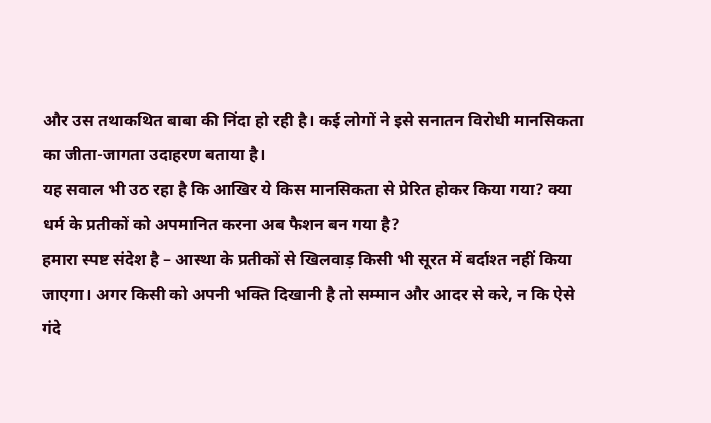और उस तथाकथित बाबा की निंदा हो रही है। कई लोगों ने इसे सनातन विरोधी मानसिकता का जीता-जागता उदाहरण बताया है।
यह सवाल भी उठ रहा है कि आखिर ये किस मानसिकता से प्रेरित होकर किया गया? क्या धर्म के प्रतीकों को अपमानित करना अब फैशन बन गया है?
हमारा स्पष्ट संदेश है – आस्था के प्रतीकों से खिलवाड़ किसी भी सूरत में बर्दाश्त नहीं किया जाएगा। अगर किसी को अपनी भक्ति दिखानी है तो सम्मान और आदर से करे, न कि ऐसे गंदे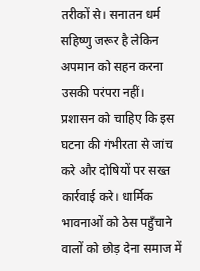तरीकों से। सनातन धर्म सहिष्णु जरूर है लेकिन अपमान को सहन करना उसकी परंपरा नहीं।
प्रशासन को चाहिए कि इस घटना की गंभीरता से जांच करे और दोषियों पर सख्त कार्रवाई करे। धार्मिक भावनाओं को ठेस पहुँचाने वालों को छोड़ देना समाज में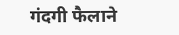गंदगी फैलाने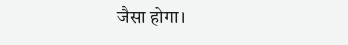जैसा होगा।